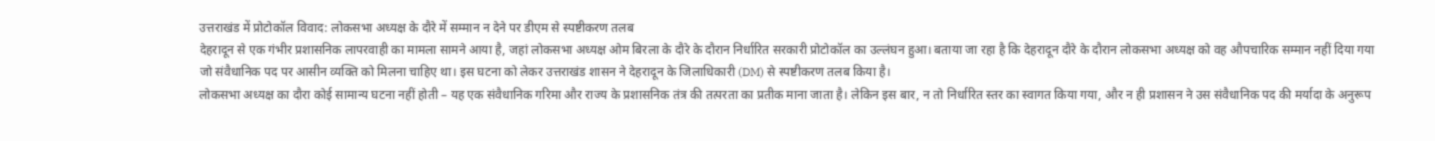उत्तराखंड में प्रोटोकॉल विवाद: लोकसभा अध्यक्ष के दौरे में सम्मान न देने पर डीएम से स्पष्टीकरण तलब
देहरादून से एक गंभीर प्रशासनिक लापरवाही का मामला सामने आया है, जहां लोकसभा अध्यक्ष ओम बिरला के दौरे के दौरान निर्धारित सरकारी प्रोटोकॉल का उल्लंघन हुआ। बताया जा रहा है कि देहरादून दौरे के दौरान लोकसभा अध्यक्ष को वह औपचारिक सम्मान नहीं दिया गया जो संवैधानिक पद पर आसीन व्यक्ति को मिलना चाहिए था। इस घटना को लेकर उत्तराखंड शासन ने देहरादून के जिलाधिकारी (DM) से स्पष्टीकरण तलब किया है।
लोकसभा अध्यक्ष का दौरा कोई सामान्य घटना नहीं होती – यह एक संवैधानिक गरिमा और राज्य के प्रशासनिक तंत्र की तत्परता का प्रतीक माना जाता है। लेकिन इस बार, न तो निर्धारित स्तर का स्वागत किया गया, और न ही प्रशासन ने उस संवैधानिक पद की मर्यादा के अनुरूप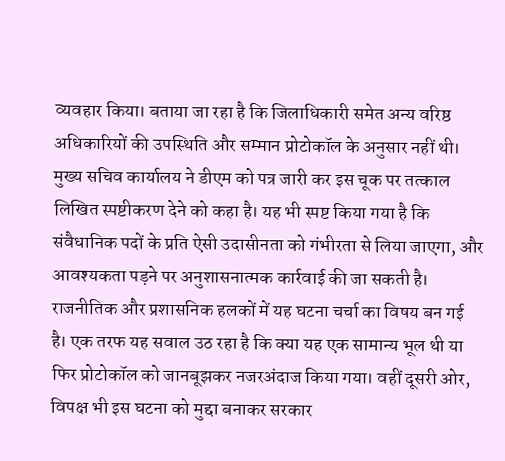व्यवहार किया। बताया जा रहा है कि जिलाधिकारी समेत अन्य वरिष्ठ अधिकारियों की उपस्थिति और सम्मान प्रोटोकॉल के अनुसार नहीं थी।
मुख्य सचिव कार्यालय ने डीएम को पत्र जारी कर इस चूक पर तत्काल लिखित स्पष्टीकरण देने को कहा है। यह भी स्पष्ट किया गया है कि संवैधानिक पदों के प्रति ऐसी उदासीनता को गंभीरता से लिया जाएगा, और आवश्यकता पड़ने पर अनुशासनात्मक कार्रवाई की जा सकती है।
राजनीतिक और प्रशासनिक हलकों में यह घटना चर्चा का विषय बन गई है। एक तरफ यह सवाल उठ रहा है कि क्या यह एक सामान्य भूल थी या फिर प्रोटोकॉल को जानबूझकर नजरअंदाज किया गया। वहीं दूसरी ओर, विपक्ष भी इस घटना को मुद्दा बनाकर सरकार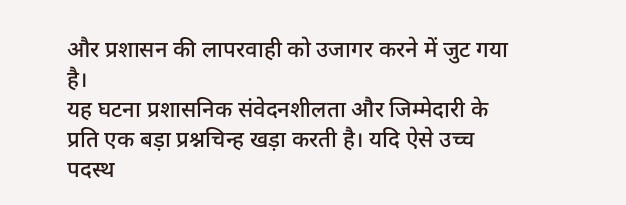और प्रशासन की लापरवाही को उजागर करने में जुट गया है।
यह घटना प्रशासनिक संवेदनशीलता और जिम्मेदारी के प्रति एक बड़ा प्रश्नचिन्ह खड़ा करती है। यदि ऐसे उच्च पदस्थ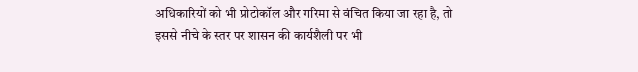अधिकारियों को भी प्रोटोकॉल और गरिमा से वंचित किया जा रहा है, तो इससे नीचे के स्तर पर शासन की कार्यशैली पर भी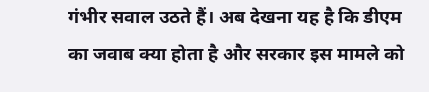गंभीर सवाल उठते हैं। अब देखना यह है कि डीएम का जवाब क्या होता है और सरकार इस मामले को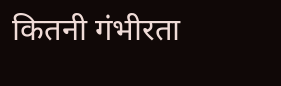कितनी गंभीरता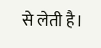से लेती है।